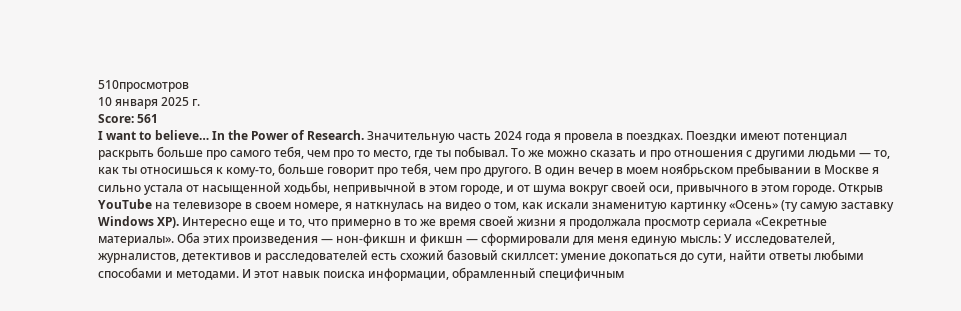510просмотров
10 января 2025 г.
Score: 561
I want to believe… In the Power of Research. Значительную часть 2024 года я провела в поездках. Поездки имеют потенциал раскрыть больше про самого тебя, чем про то место, где ты побывал. То же можно сказать и про отношения с другими людьми — то, как ты относишься к кому-то, больше говорит про тебя, чем про другого. В один вечер в моем ноябрьском пребывании в Москве я сильно устала от насыщенной ходьбы, непривычной в этом городе, и от шума вокруг своей оси, привычного в этом городе. Открыв YouTube на телевизоре в своем номере, я наткнулась на видео о том, как искали знаменитую картинку «Осень» (ту самую заставку Windows XP). Интересно еще и то, что примерно в то же время своей жизни я продолжала просмотр сериала «Секретные материалы». Оба этих произведения — нон-фикшн и фикшн — сформировали для меня единую мысль: У исследователей, журналистов, детективов и расследователей есть схожий базовый скиллсет: умение докопаться до сути, найти ответы любыми способами и методами. И этот навык поиска информации, обрамленный специфичным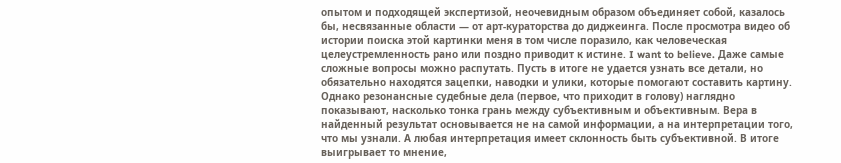опытом и подходящей экспертизой, неочевидным образом объединяет собой, казалось бы, несвязанные области — от арт-кураторства до диджеинга. После просмотра видео об истории поиска этой картинки меня в том числе поразило, как человеческая целеустремленность рано или поздно приводит к истине. I want to believe. Даже самые сложные вопросы можно распутать. Пусть в итоге не удается узнать все детали, но обязательно находятся зацепки, наводки и улики, которые помогают составить картину. Однако резонансные судебные дела (первое, что приходит в голову) наглядно показывают, насколько тонка грань между субъективным и объективным. Вера в найденный результат основывается не на самой информации, а на интерпретации того, что мы узнали. А любая интерпретация имеет склонность быть субъективной. В итоге выигрывает то мнение,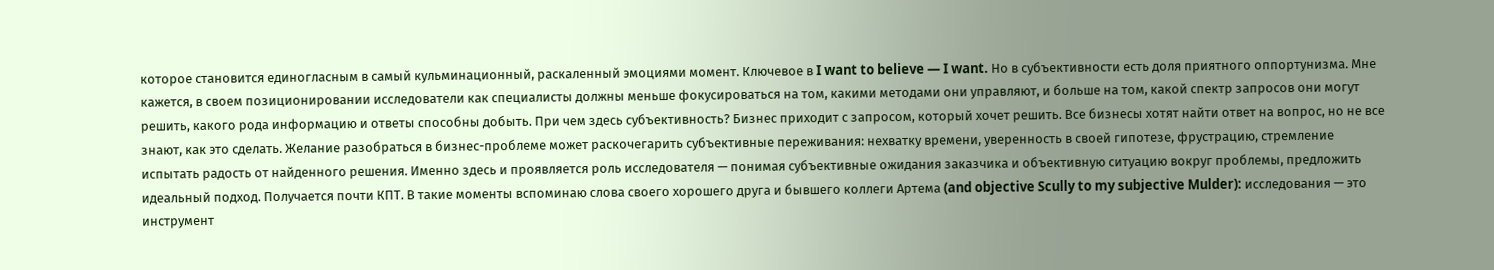которое становится единогласным в самый кульминационный, раскаленный эмоциями момент. Ключевое в I want to believe — I want. Но в субъективности есть доля приятного оппортунизма. Мне кажется, в своем позиционировании исследователи как специалисты должны меньше фокусироваться на том, какими методами они управляют, и больше на том, какой спектр запросов они могут решить, какого рода информацию и ответы способны добыть. При чем здесь субъективность? Бизнес приходит с запросом, который хочет решить. Все бизнесы хотят найти ответ на вопрос, но не все знают, как это сделать. Желание разобраться в бизнес-проблеме может раскочегарить субъективные переживания: нехватку времени, уверенность в своей гипотезе, фрустрацию, стремление испытать радость от найденного решения. Именно здесь и проявляется роль исследователя — понимая субъективные ожидания заказчика и объективную ситуацию вокруг проблемы, предложить идеальный подход. Получается почти КПТ. В такие моменты вспоминаю слова своего хорошего друга и бывшего коллеги Артема (and objective Scully to my subjective Mulder): исследования — это инструмент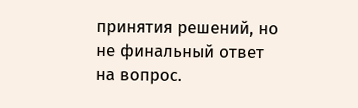принятия решений, но не финальный ответ на вопрос.